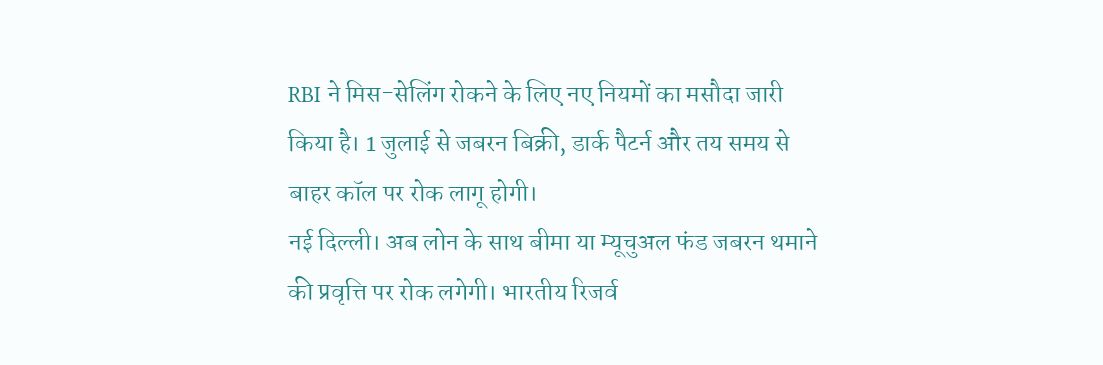RBI ने मिस-सेलिंग रोकने के लिए नए नियमों का मसौदा जारी किया है। 1 जुलाई से जबरन बिक्री, डार्क पैटर्न और तय समय से बाहर कॉल पर रोक लागू होगी।
नई दिल्ली। अब लोन के साथ बीमा या म्यूचुअल फंड जबरन थमाने की प्रवृत्ति पर रोक लगेगी। भारतीय रिजर्व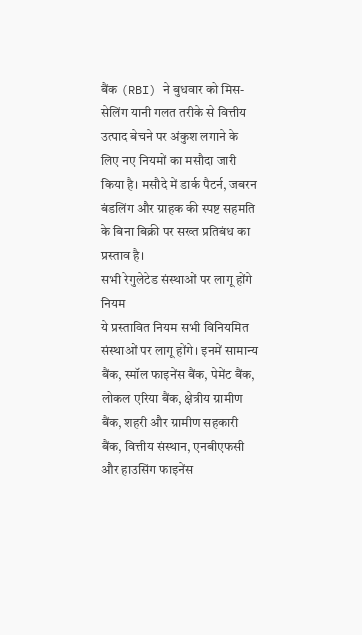बैंक (RBI) ने बुधवार को मिस-सेलिंग यानी गलत तरीके से वित्तीय उत्पाद बेचने पर अंकुश लगाने के लिए नए नियमों का मसौदा जारी किया है। मसौदे में डार्क पैटर्न, जबरन बंडलिंग और ग्राहक की स्पष्ट सहमति के बिना बिक्री पर सख्त प्रतिबंध का प्रस्ताव है।
सभी रेगुलेटेड संस्थाओं पर लागू होंगे नियम
ये प्रस्तावित नियम सभी विनियमित संस्थाओं पर लागू होंगे। इनमें सामान्य बैंक, स्मॉल फाइनेंस बैंक, पेमेंट बैंक, लोकल एरिया बैंक, क्षेत्रीय ग्रामीण बैंक, शहरी और ग्रामीण सहकारी बैंक, वित्तीय संस्थान, एनबीएफसी और हाउसिंग फाइनेंस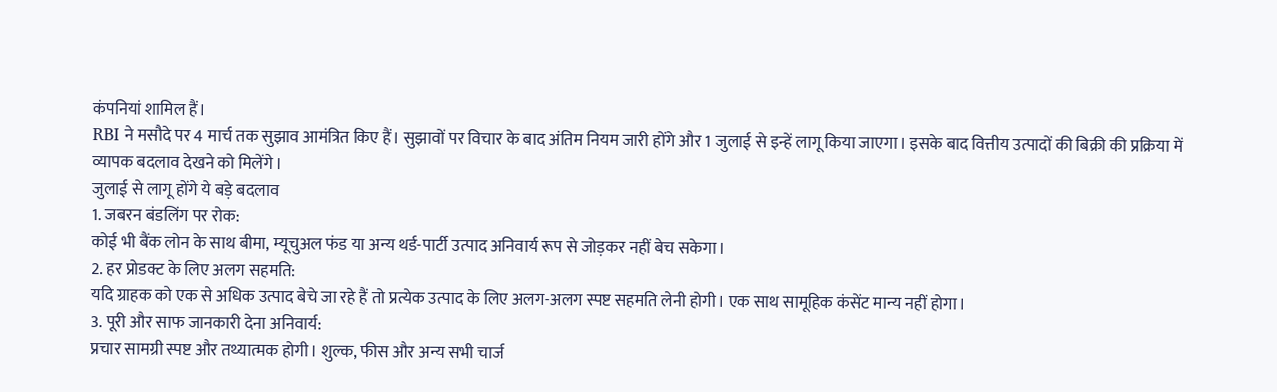कंपनियां शामिल हैं।
RBI ने मसौदे पर 4 मार्च तक सुझाव आमंत्रित किए हैं। सुझावों पर विचार के बाद अंतिम नियम जारी होंगे और 1 जुलाई से इन्हें लागू किया जाएगा। इसके बाद वित्तीय उत्पादों की बिक्री की प्रक्रिया में व्यापक बदलाव देखने को मिलेंगे।
जुलाई से लागू होंगे ये बड़े बदलाव
1. जबरन बंडलिंग पर रोक:
कोई भी बैंक लोन के साथ बीमा, म्यूचुअल फंड या अन्य थर्ड-पार्टी उत्पाद अनिवार्य रूप से जोड़कर नहीं बेच सकेगा।
2. हर प्रोडक्ट के लिए अलग सहमति:
यदि ग्राहक को एक से अधिक उत्पाद बेचे जा रहे हैं तो प्रत्येक उत्पाद के लिए अलग-अलग स्पष्ट सहमति लेनी होगी। एक साथ सामूहिक कंसेंट मान्य नहीं होगा।
3. पूरी और साफ जानकारी देना अनिवार्य:
प्रचार सामग्री स्पष्ट और तथ्यात्मक होगी। शुल्क, फीस और अन्य सभी चार्ज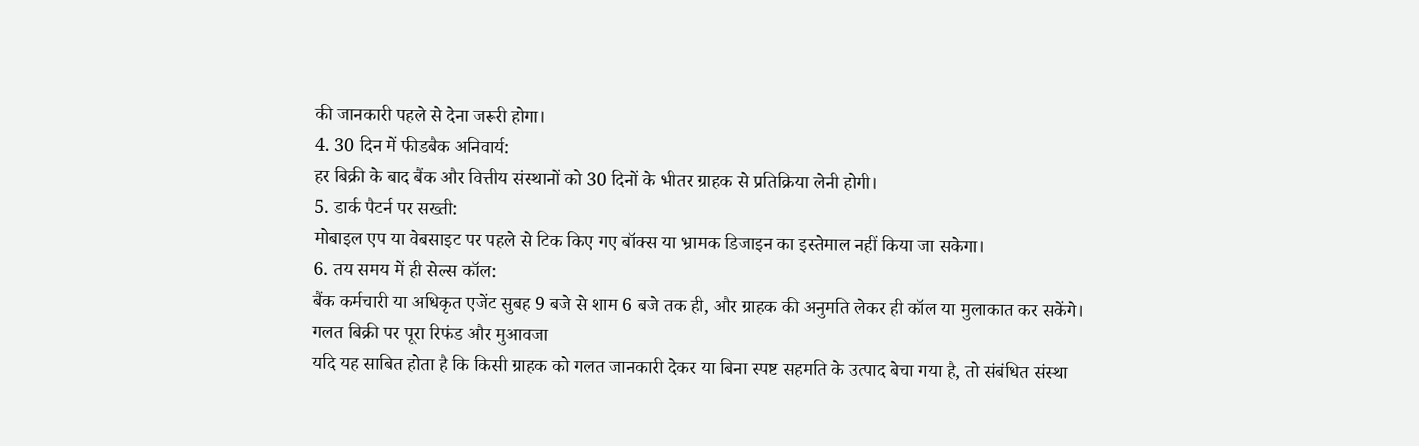की जानकारी पहले से देना जरूरी होगा।
4. 30 दिन में फीडबैक अनिवार्य:
हर बिक्री के बाद बैंक और वित्तीय संस्थानों को 30 दिनों के भीतर ग्राहक से प्रतिक्रिया लेनी होगी।
5. डार्क पैटर्न पर सख्ती:
मोबाइल एप या वेबसाइट पर पहले से टिक किए गए बॉक्स या भ्रामक डिजाइन का इस्तेमाल नहीं किया जा सकेगा।
6. तय समय में ही सेल्स कॉल:
बैंक कर्मचारी या अधिकृत एजेंट सुबह 9 बजे से शाम 6 बजे तक ही, और ग्राहक की अनुमति लेकर ही कॉल या मुलाकात कर सकेंगे।
गलत बिक्री पर पूरा रिफंड और मुआवजा
यदि यह साबित होता है कि किसी ग्राहक को गलत जानकारी देकर या बिना स्पष्ट सहमति के उत्पाद बेचा गया है, तो संबंधित संस्था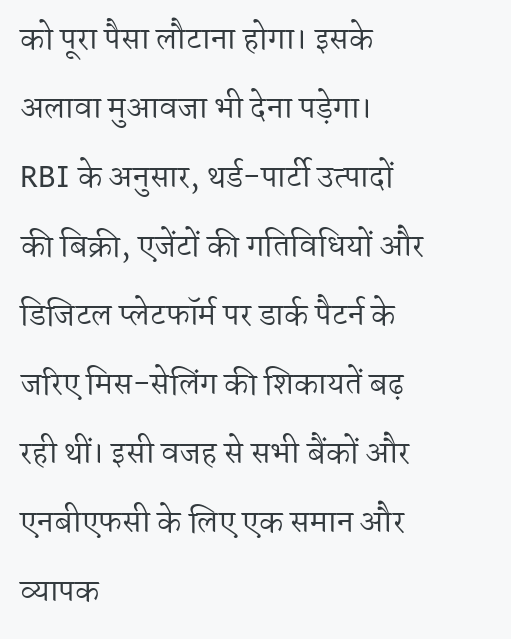को पूरा पैसा लौटाना होगा। इसके अलावा मुआवजा भी देना पड़ेगा।
RBI के अनुसार, थर्ड-पार्टी उत्पादों की बिक्री, एजेंटों की गतिविधियों और डिजिटल प्लेटफॉर्म पर डार्क पैटर्न के जरिए मिस-सेलिंग की शिकायतें बढ़ रही थीं। इसी वजह से सभी बैंकों और एनबीएफसी के लिए एक समान और व्यापक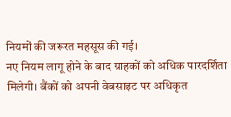नियमों की जरूरत महसूस की गई।
नए नियम लागू होने के बाद ग्राहकों को अधिक पारदर्शिता मिलेगी। बैंकों को अपनी वेबसाइट पर अधिकृत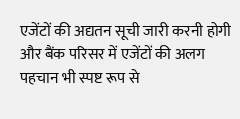एजेंटों की अद्यतन सूची जारी करनी होगी और बैंक परिसर में एजेंटों की अलग पहचान भी स्पष्ट रूप से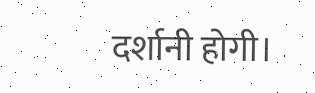दर्शानी होगी।